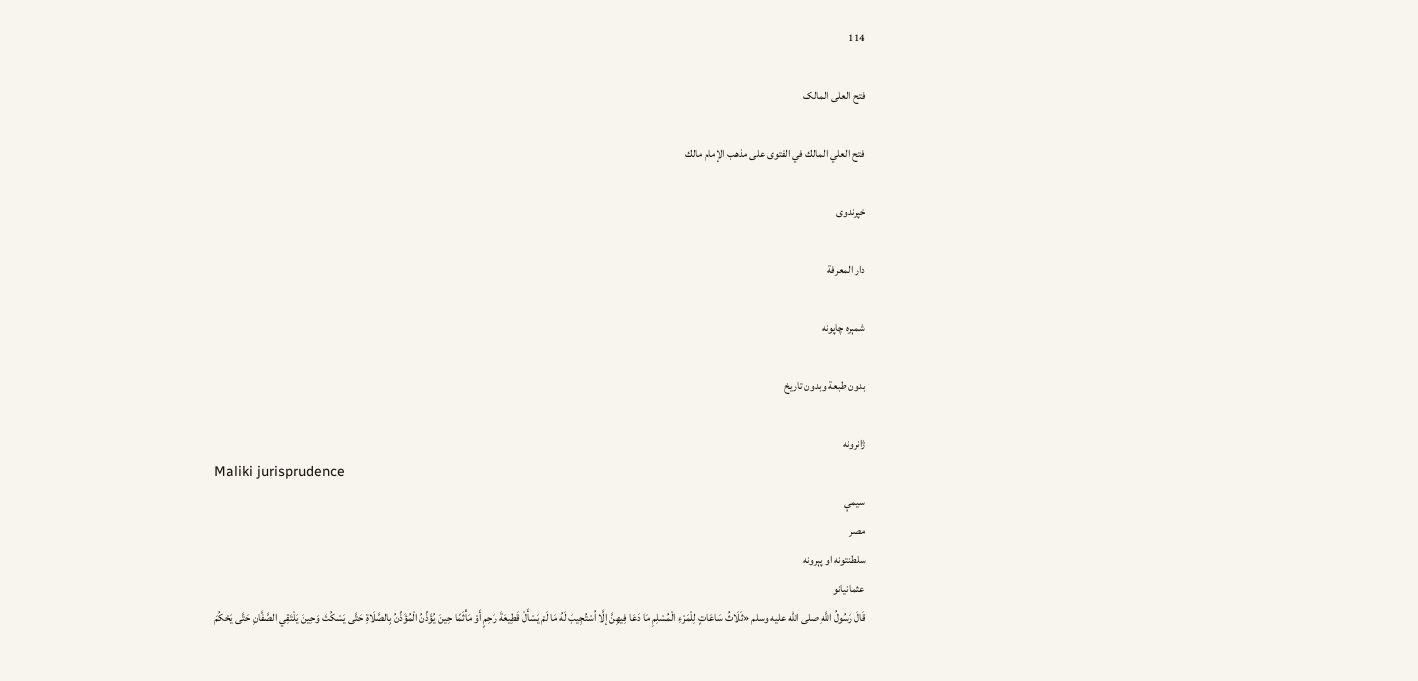114

فتح العلی المالک

فتح العلي المالك في الفتوى على مذهب الإمام مالك

خپرندوی

دار المعرفة

شمېره چاپونه

بدون طبعة وبدون تاريخ

ژانرونه
Maliki jurisprudence
سیمې
مصر
سلطنتونه او پېرونه
عثمانيانو
قَالَ رَسُولُ اللَّهِ صلى الله عليه وسلم «ثَلَاثُ سَاعَاتٍ لِلْمَرْءِ الْمُسْلِمِ مَا دَعَا فِيهِنَّ إلَّا اُسْتُجِيبَ لَهُ مَا لَمْ يَسْأَلْ قَطِيعَةَ رَحِمٍ أَوْ مَأْثَمًا حِينَ يُؤَذِّنُ الْمُؤَذِّنُ بِالصَّلَاةِ حَتَّى يَسْكُتَ وَحِينَ يَلْتَقِي الصَّفَّانِ حَتَّى يَحْكُمَ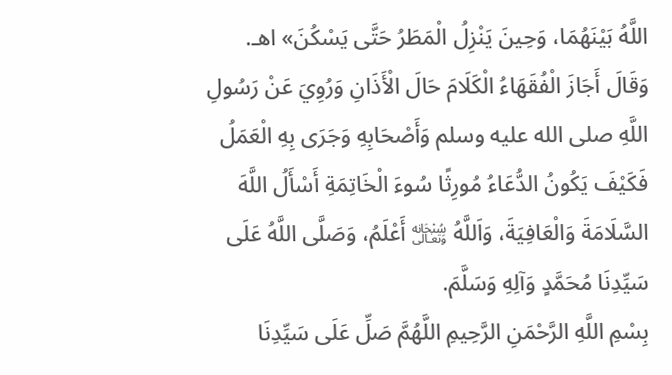اللَّهُ بَيْنَهُمَا، وَحِينَ يَنْزِلُ الْمَطَرُ حَتَّى يَسْكُنَ» اهـ.
وَقَالَ أَجَازَ الْفُقَهَاءُ الْكَلَامَ حَالَ الْأَذَانِ وَرُوِيَ عَنْ رَسُولِ اللَّهِ صلى الله عليه وسلم وَأَصْحَابِهِ وَجَرَى بِهِ الْعَمَلُ فَكَيْفَ يَكُونُ الدُّعَاءُ مُورِثًا سُوءَ الْخَاتِمَةِ أَسْأَلُ اللَّهَ السَّلَامَةَ وَالْعَافِيَةَ، وَاَللَّهُ ﷾ أَعْلَمُ، وَصَلَّى اللَّهُ عَلَى سَيِّدِنَا مُحَمَّدٍ وَآلِهِ وَسَلَّمَ.
بِسْمِ اللَّهِ الرَّحْمَنِ الرَّحِيمِ اللَّهُمَّ صَلِّ عَلَى سَيِّدِنَا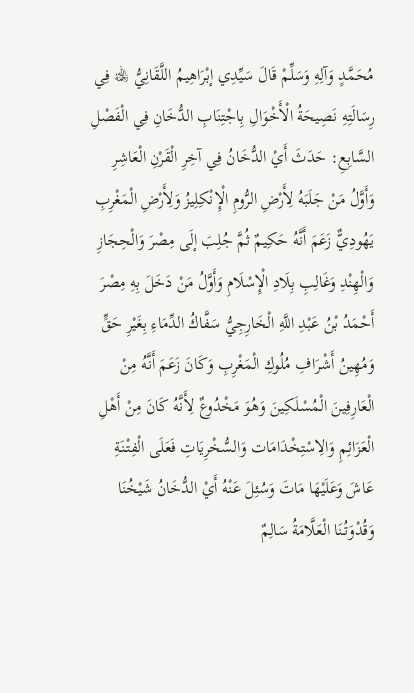مُحَمَّدٍ وَآلِهِ وَسَلِّمْ قَالَ سَيِّدِي إبْرَاهِيمُ اللَّقَانِيُّ ﵀ فِي رِسَالَتِهِ نَصِيحَةُ الْأَخْوَالِ بِاجْتِنَابِ الدُّخَانِ فِي الْفَصْلِ السَّابِعِ: حَدَثَ أَيْ الدُّخَانُ فِي آخِرِ الْقَرْنِ الْعَاشِرِ وَأَوَّلُ مَنْ جَلَبَهُ لِأَرْضِ الرُّومِ الْإِنْكِلِيزُ وَلِأَرْضِ الْمَغْرِبِ يَهُودِيٌّ زَعَمَ أَنَّهُ حَكِيمٌ ثُمَّ جُلِبَ إلَى مِصْرَ وَالْحِجَازِ وَالْهِنْدِ وَغَالِبِ بِلَادِ الْإِسْلَامِ وَأَوَّلُ مَنْ دَخَلَ بِهِ مِصْرَ أَحْمَدُ بْنُ عَبْدِ اللَّهِ الْخَارِجِيُّ سَفَّاكُ الدِّمَاءِ بِغَيْرِ حَقٍّ وَمُهِينُ أَشْرَافِ مُلُوكِ الْمَغْرِبِ وَكَانَ زَعَمَ أَنَّهُ مِنْ الْعَارِفِينَ الْمُسْلَكِينَ وَهُوَ مَخْدُوعٌ لِأَنَّهُ كَانَ مِنْ أَهْلِ الْعَزَائِمِ وَالِاسْتِخْدَامَات وَالسُّخْرِيَاتِ فَعَلَى الْفِتْنَةِ عَاشَ وَعَلَيْهَا مَاتَ وَسُئِلَ عَنْهُ أَيْ الدُّخَانُ شَيْخُنَا وَقُدْوَتُنَا الْعَلَّامَةُ سَالِمٌ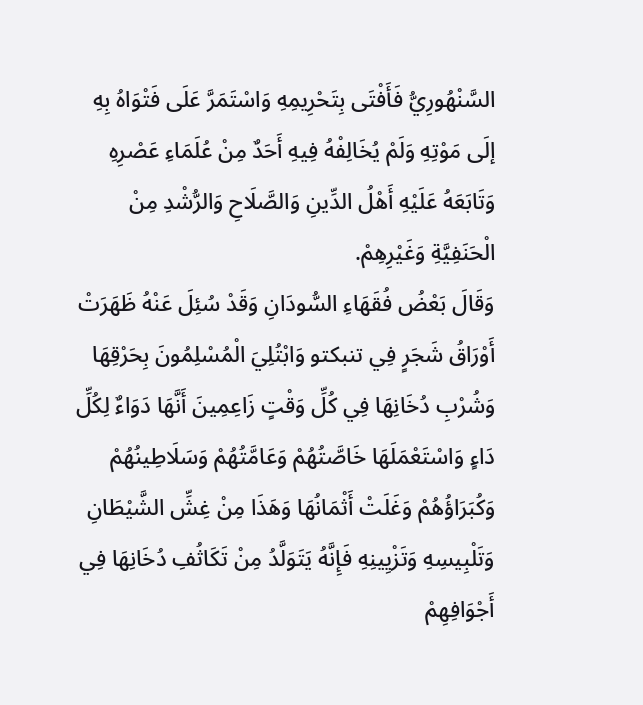السَّنْهُورِيُّ فَأَفْتَى بِتَحْرِيمِهِ وَاسْتَمَرَّ عَلَى فَتْوَاهُ بِهِ إلَى مَوْتِهِ وَلَمْ يُخَالِفْهُ فِيهِ أَحَدٌ مِنْ عُلَمَاءِ عَصْرِهِ وَتَابَعَهُ عَلَيْهِ أَهْلُ الدِّينِ وَالصَّلَاحِ وَالرُّشْدِ مِنْ الْحَنَفِيَّةِ وَغَيْرِهِمْ.
وَقَالَ بَعْضُ فُقَهَاءِ السُّودَانِ وَقَدْ سُئِلَ عَنْهُ ظَهَرَتْ أَوْرَاقُ شَجَرٍ فِي تنبكتو وَابْتُلِيَ الْمُسْلِمُونَ بِحَرْقِهَا وَشُرْبِ دُخَانِهَا فِي كُلِّ وَقْتٍ زَاعِمِينَ أَنَّهَا دَوَاءٌ لِكُلِّ دَاءٍ وَاسْتَعْمَلَهَا خَاصَّتُهُمْ وَعَامَّتُهُمْ وَسَلَاطِينُهُمْ وَكُبَرَاؤُهُمْ وَغَلَتْ أَثْمَانُهَا وَهَذَا مِنْ غِشِّ الشَّيْطَانِ وَتَلْبِيسِهِ وَتَزْيِينِهِ فَإِنَّهُ يَتَوَلَّدُ مِنْ تَكَاثُفِ دُخَانِهَا فِي أَجْوَافِهِمْ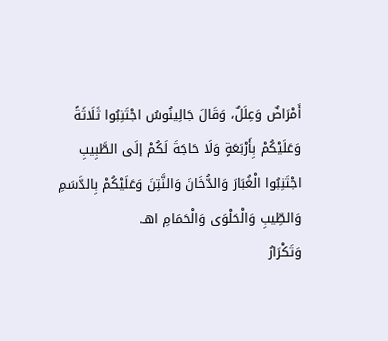أَمْرَاضٌ وَعِلَلٌ، وَقَالَ جَالِينُوسُ اجْتَنِبُوا ثَلَاثَةً وَعَلَيْكُمْ بِأَرْبَعَةٍ وَلَا حَاجَةَ لَكُمْ إلَى الطَّبِيبِ اجْتَنِبُوا الْغُبَارَ وَالدُّخَانَ وَالنَّتِنَ وَعَلَيْكُمْ بِالدَّسَمِ وَالطِّيبِ وَالْحَلْوَى وَالْحَمَامِ اهـ.
وَتَكْرَارُ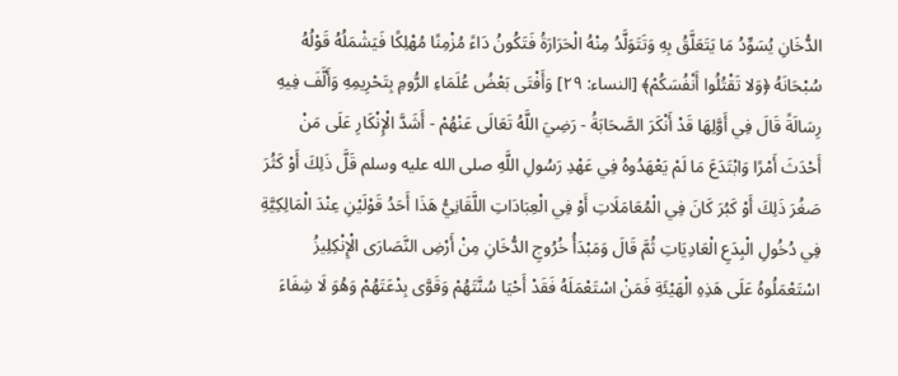الدُّخَانِ يُسَوِّدُ مَا يَتَعَلَّقُ بِهِ وَتَتَوَلَّدُ مِنْهُ الْحَرَارَةُ فَتَكُونُ دَاءً مُزْمِنًا مُهْلِكًا فَيَشْمَلُهُ قَوْلُهُ سُبْحَانَهُ ﴿وَلا تَقْتُلُوا أَنْفُسَكُمْ﴾ [النساء: ٢٩] وَأَفْتَى بَعْضُ عُلَمَاءِ الرُّومِ بِتَحْرِيمِهِ وَأَلَّفَ فِيهِ رِسَالَةً قَالَ فِي أَوَّلِهَا قَدْ أَنْكَرَ الصَّحَابَةُ - رَضِيَ اللَّهُ تَعَالَى عَنْهُمْ - أَشَدَّ الْإِنْكَارِ عَلَى مَنْ أَحْدَثَ أَمْرًا وَابْتَدَعَ مَا لَمْ يَعْهَدُوهُ فِي عَهْدِ رَسُولِ اللَّهِ صلى الله عليه وسلم قَلَّ ذَلِكَ أَوْ كَثُرَ صَغُرَ ذَلِكَ أَوْ كَبُرَ كَانَ فِي الْمُعَامَلَاتِ أَوْ فِي الْعِبَادَاتِ اللَّقَانِيُّ هَذَا أَحَدُ قَوْلَيْنِ عِنْدَ الْمَالِكِيَّةِ فِي دُخُولِ الْبِدَعِ الْعَادِيَاتِ ثُمَّ قَالَ وَمَبْدَأُ خُرُوجِ الدُّخَانِ مِنْ أَرْضِ النَّصَارَى الْإِنْكِلِيزُ اسْتَعْمَلُوهُ عَلَى هَذِهِ الْهَيْئَةِ فَمَنْ اسْتَعْمَلَهُ فَقَدْ أَحْيَا سُنَّتَهُمْ وَقَوَّى بِدْعَتَهُمْ وَهُوَ لَا شِفَاءَ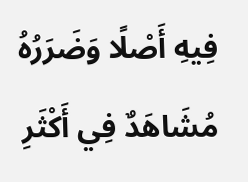فِيهِ أَصْلًا وَضَرَرُهُ مُشَاهَدٌ فِي أَكْثَرِ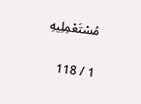مُسْتَعْمِلِيهِ

1 / 118